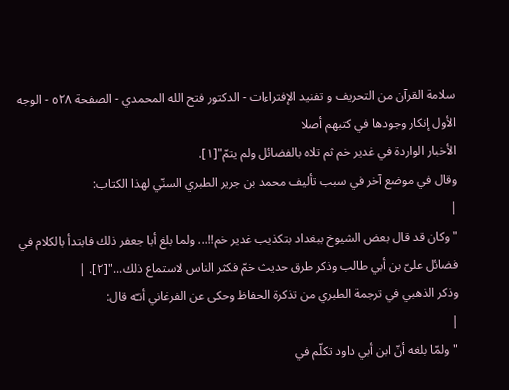سلامة القرآن من التحريف و تفنيد الإفتراءات - الدكتور فتح الله المحمدي - الصفحة ٥٢٨ - الوجه الأول إنكار وجودها في كتبهم أصلا
الأخبار الواردة في غدير خم ثم تلاه بالفضائل ولم يتمّ"[١].
وقال في موضع آخر في سبب تأليف محمد بن جرير الطبري السنّي لهذا الكتاب:
|
"وكان قد قال بعض الشيوخ ببغداد بتكذيب غدير خم!!... ولما بلغ أبا جعفر ذلك فابتدأ بالكلام في فضائل علىّ بن أبي طالب وذكر طرق حديث خمّ فكثر الناس لاستماع ذلك..."[٢]. |
وذكر الذهبي في ترجمة الطبري من تذكرة الحفاظ وحكى عن الفرغاني أنـّه قال:
|
"ولمّا بلغه أنّ ابن أبي داود تكلّم في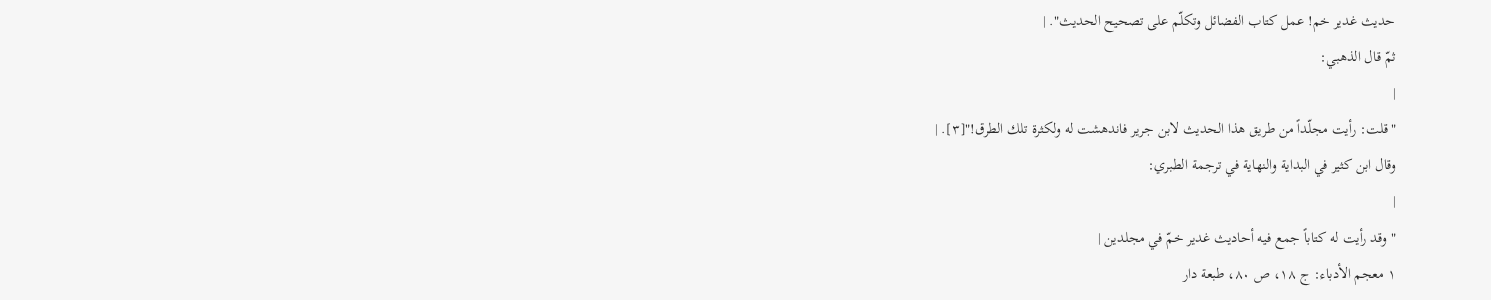حديث غدير خم! عمل كتاب الفضائل وتكلّم على تصحيح الحديث". |
ثمّ قال الذهبي:
|
"قلت: رأيت مجلّداً من طريق هذا الحديث لابن جرير فاندهشت له ولكثرة تلك الطرق!"[٣]. |
وقال ابن كثير في البداية والنهاية في ترجمة الطبري:
|
"وقد رأيت له كتاباً جمع فيه أحاديث غدير خمّ في مجلدين |
١ معجم الأدباء: ج ١٨، ص ٨٠، طبعة دار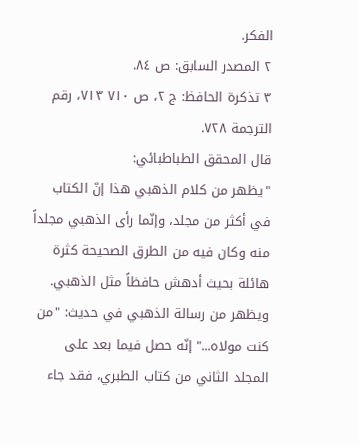الفكر.
٢ المصدر السابق: ص ٨٤.
٣ تذكرة الحافظ: ج ٢، ص ٧١٠ ٧١٣، رقم الترجمة ٧٢٨.
قال المحقق الطباطبائي:
"يظهر من كلام الذهبي هذا إنّ الكتاب في أكثر من مجلد، وإنّما رأى الذهبي مجلداً منه وكان فيه من الطرق الصحيحة كثرة هائلة بحيث أدهش حافظاً مثل الذهبي.
ويظهر من رسالة الذهبي في حديث: "من كنت مولاه..." إنّه حصل فيما بعد على المجلد الثاني من كتاب الطبري، فقد جاء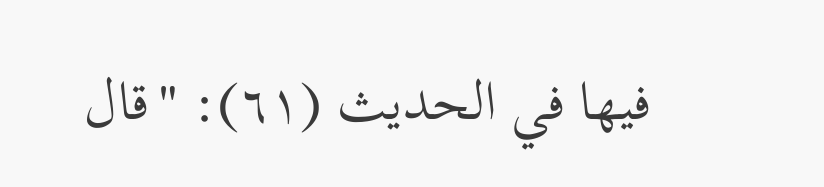فيها في الحديث (٦١): "قال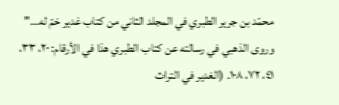محمّد بن جرير الطبري في المجلد الثاني من كتاب غدير خمّ له..." وروى الذهبي في رسالته عن كتاب الطبري هذا في الأرقام: ٢٠، ٣٣، ٤١، ٧٢، ١٠٨. (الغدير في التراث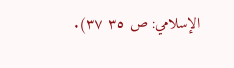الإسلامي: ص ٣٥ ٣٧).